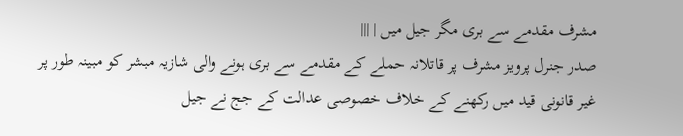مشرف مقدمے سے بری مگر جیل میں | |||
صدر جنرل پرویز مشرف پر قاتلانہ حملے کے مقدمے سے بری ہونے والی شازیہ مبشر کو مبینہ طور پر غیر قانونی قید میں رکھنے کے خلاف خصوصی عدالت کے جج نے جیل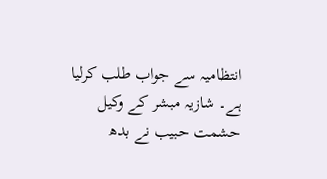انتظامیہ سے جواب طلب کرلیا ہے۔ شازیہ مبشر کے وکیل حشمت حبیب نے بدھ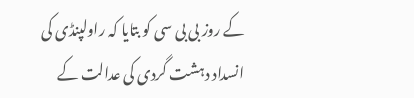کے روز بی بی سی کو بتایا کہ راولپنڈی کی انسداد دہشت گردی کی عدالت کے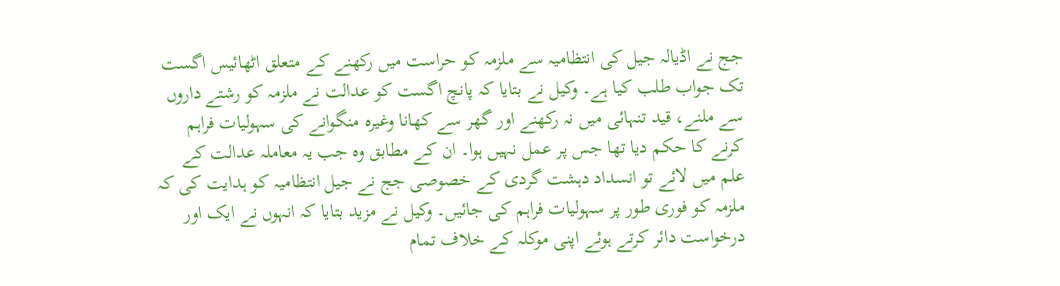جج نے اڈیالہ جیل کی انتظامیہ سے ملزمہ کو حراست میں رکھنے کے متعلق اٹھائیس اگست تک جواب طلب کیا ہے۔ وکیل نے بتایا کہ پانچ اگست کو عدالت نے ملزمہ کو رشتے داروں سے ملنے، قید تنہائی میں نہ رکھنے اور گھر سے کھانا وغیرہ منگوانے کی سہولیات فراہم کرنے کا حکم دیا تھا جس پر عمل نہیں ہوا۔ ان کے مطابق وہ جب یہ معاملہ عدالت کے علم میں لائے تو انسداد دہشت گردی کے خصوصی جج نے جیل انتظامیہ کو ہدایت کی کہ ملزمہ کو فوری طور پر سہولیات فراہم کی جائیں۔ وکیل نے مزید بتایا کہ انہوں نے ایک اور درخواست دائر کرتے ہوئے اپنی موکلہ کے خلاف تمام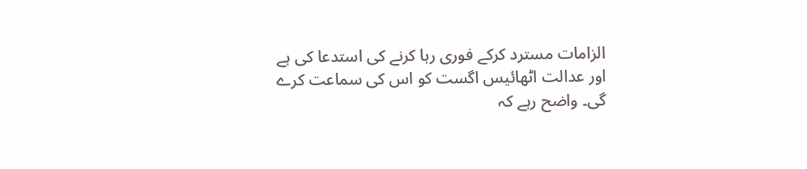الزامات مسترد کرکے فوری رہا کرنے کی استدعا کی ہے اور عدالت اٹھائیس اگست کو اس کی سماعت کرے گی۔ واضح رہے کہ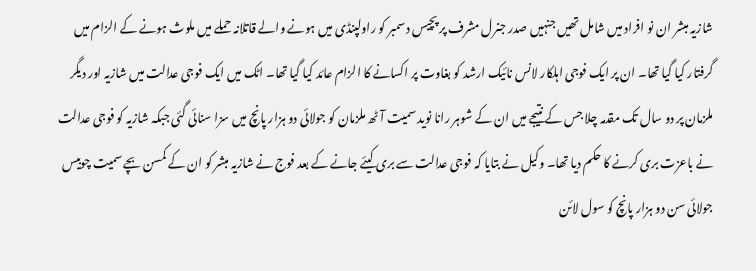شازیہ مبشر ان نو افراد میں شامل تھیں جنہیں صدر جنرل مشرف پر پچیس دسمبر کو راولپنڈی میں ہونے والے قاتلانہ حملے میں ملوث ہونے کے الزام میں گرفتار کیا گیا تھا۔ ان پر ایک فوجی اہلکار لانس نائیک ارشد کو بغاوت پر اکسانے کا الزام عائد کیا گیا تھا۔ اٹک میں ایک فوجی عدالت میں شازیہ اور دیگر ملزمان پر دو سال تک مقدمہ چلا جس کے نتیجے میں ان کے شوہر رانا نوید سمیت آٹھ ملزمان کو جولائی دو ہزار پانچ میں سزا سنائی گئی جبکہ شازیہ کو فوجی عدالت نے باعزت بری کرنے کا حکم دیا تھا۔ وکیل نے بتایا کہ فوجی عدالت سے بری کیئے جانے کے بعد فوج نے شازیہ مبشر کو ان کے کمسن بچے سمیت چوبیس جولائی سن دو ہزار پانچ کو سول لائن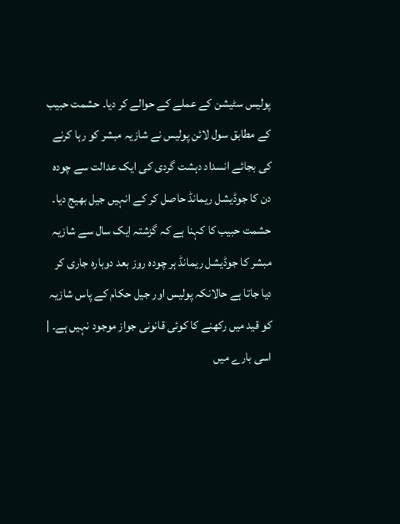پولیس سٹیشن کے عملے کے حوالے کر دیا۔ حشمت حبیب کے مطابق سول لائن پولیس نے شازیہ مبشر کو رہا کرنے کی بجائے انسداد دہشت گردی کی ایک عدالت سے چودہ دن کا جوڈیشل ریمانڈ حاصل کر کے انہیں جیل بھیج دیا۔ حشمت حبیب کا کہنا ہے کہ گزشتہ ایک سال سے شازیہ مبشر کا جوڈیشل ریمانڈ ہر چودہ روز بعد دوبارہ جاری کر دیا جاتا ہے حالانکہ پولیس اور جیل حکام کے پاس شازیہ کو قید میں رکھنے کا کوئی قانونی جواز موجود نہیں ہے۔ | اسی بارے میں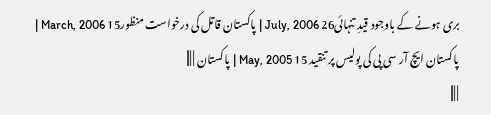بری ہونے کے باوجود قیدِ تنہائی26 July, 2006 | پاکستان قاتل کی درخواست منظور15 March, 2006 | پاکستان ایچ آر سی پی کی پولیس پر تنقید 15 May, 2005 | پاکستان | |||
| |||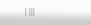| |||